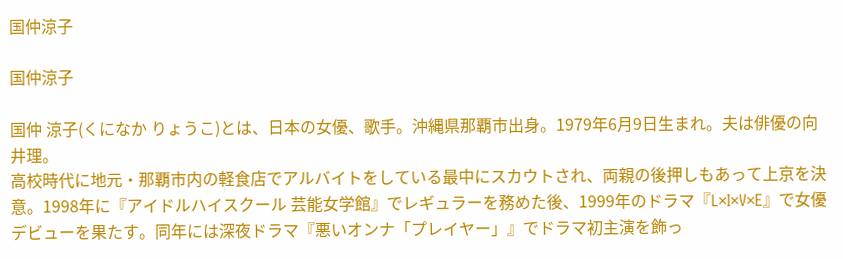国仲涼子

国仲涼子

国仲 涼子(くになか りょうこ)とは、日本の女優、歌手。沖縄県那覇市出身。1979年6月9日生まれ。夫は俳優の向井理。
高校時代に地元・那覇市内の軽食店でアルバイトをしている最中にスカウトされ、両親の後押しもあって上京を決意。1998年に『アイドルハイスクール 芸能女学館』でレギュラーを務めた後、1999年のドラマ『L×I×V×E』で女優デビューを果たす。同年には深夜ドラマ『悪いオンナ「プレイヤー」』でドラマ初主演を飾っ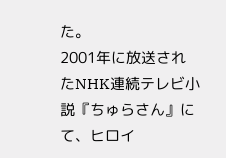た。
2001年に放送されたNHK連続テレビ小説『ちゅらさん』にて、ヒロイ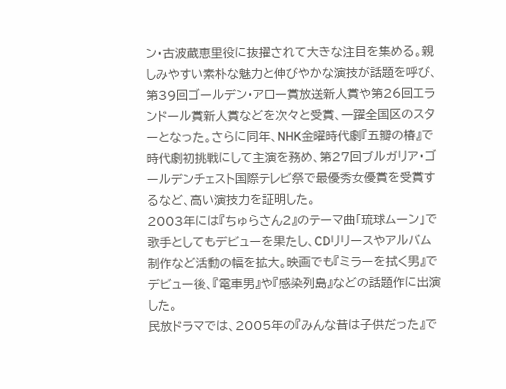ン・古波蔵恵里役に抜擢されて大きな注目を集める。親しみやすい素朴な魅力と伸びやかな演技が話題を呼び、第39回ゴールデン・アロー賞放送新人賞や第26回エランドール賞新人賞などを次々と受賞、一躍全国区のスターとなった。さらに同年、NHK金曜時代劇『五瓣の椿』で時代劇初挑戦にして主演を務め、第27回ブルガリア・ゴールデンチェスト国際テレビ祭で最優秀女優賞を受賞するなど、高い演技力を証明した。
2003年には『ちゅらさん2』のテーマ曲「琉球ムーン」で歌手としてもデビューを果たし、CDリリースやアルバム制作など活動の幅を拡大。映画でも『ミラーを拭く男』でデビュー後、『電車男』や『感染列島』などの話題作に出演した。
民放ドラマでは、2005年の『みんな昔は子供だった』で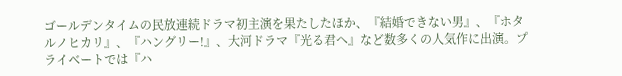ゴールデンタイムの民放連続ドラマ初主演を果たしたほか、『結婚できない男』、『ホタルノヒカリ』、『ハングリー!』、大河ドラマ『光る君へ』など数多くの人気作に出演。プライベートでは『ハ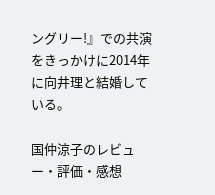ングリー!』での共演をきっかけに2014年に向井理と結婚している。

国仲涼子のレビュー・評価・感想